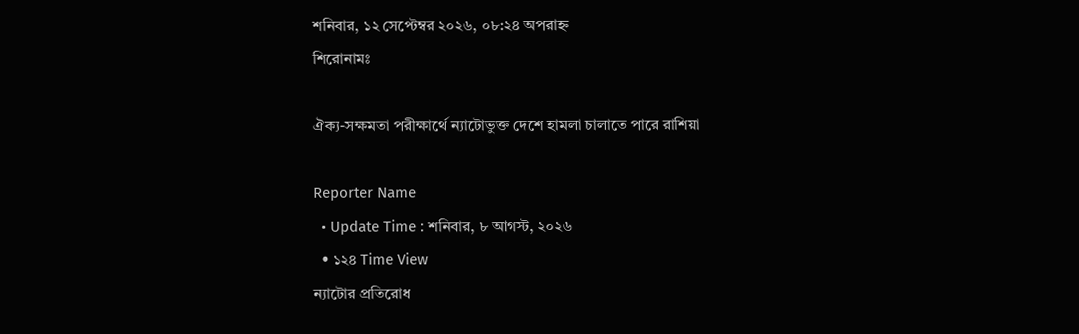শনিবার, ১২ সেপ্টেম্বর ২০২৬, ০৮:২৪ অপরাহ্ন
শিরোনামঃ

ঐক্য-সক্ষমতা পরীক্ষার্থে ন্যাটোভুক্ত দেশে হামলা চালাতে পারে রাশিয়া

Reporter Name
  • Update Time : শনিবার, ৮ আগস্ট, ২০২৬
  • ১২৪ Time View
ন্যাটোর প্রতিরোধ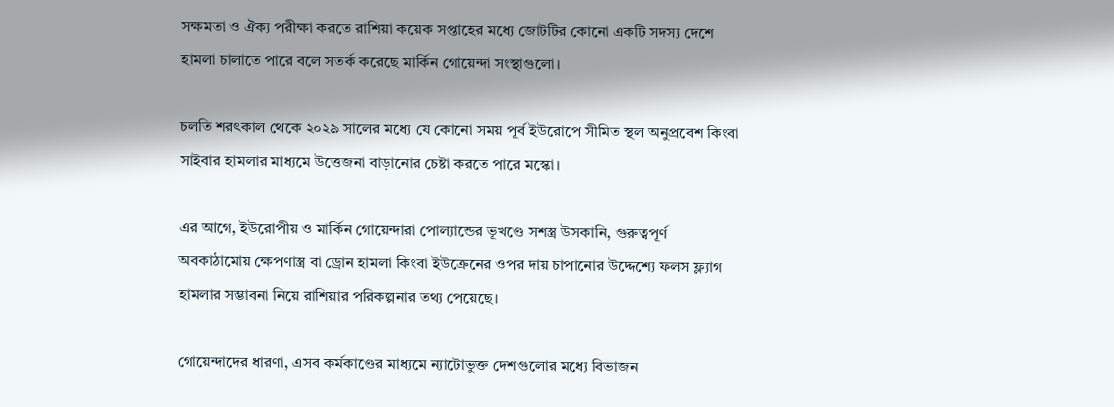সক্ষমতা ও ঐক্য পরীক্ষা করতে রাশিয়া কয়েক সপ্তাহের মধ্যে জোটটির কোনো একটি সদস্য দেশে হামলা চালাতে পারে বলে সতর্ক করেছে মার্কিন গোয়েন্দা সংস্থাগুলো।

চলতি শরৎকাল থেকে ২০২৯ সালের মধ্যে যে কোনো সময় পূর্ব ইউরোপে সীমিত স্থল অনুপ্রবেশ কিংবা সাইবার হামলার মাধ্যমে উত্তেজনা বাড়ানোর চেষ্টা করতে পারে মস্কো।

এর আগে, ইউরোপীয় ও মার্কিন গোয়েন্দারা পোল্যান্ডের ভূখণ্ডে সশস্ত্র উসকানি, গুরুত্বপূর্ণ অবকাঠামোয় ক্ষেপণাস্ত্র বা ড্রোন হামলা কিংবা ইউক্রেনের ওপর দায় চাপানোর উদ্দেশ্যে ফলস ফ্ল্যাগ হামলার সম্ভাবনা নিয়ে রাশিয়ার পরিকল্পনার তথ্য পেয়েছে।

গোয়েন্দাদের ধারণা, এসব কর্মকাণ্ডের মাধ্যমে ন্যাটোভুক্ত দেশগুলোর মধ্যে বিভাজন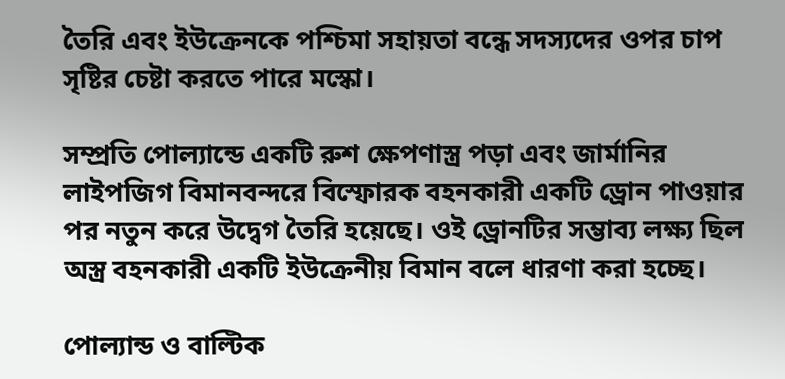তৈরি এবং ইউক্রেনকে পশ্চিমা সহায়তা বন্ধে সদস্যদের ওপর চাপ সৃষ্টির চেষ্টা করতে পারে মস্কো।

সম্প্রতি পোল্যান্ডে একটি রুশ ক্ষেপণাস্ত্র পড়া এবং জার্মানির লাইপজিগ বিমানবন্দরে বিস্ফোরক বহনকারী একটি ড্রোন পাওয়ার পর নতুন করে উদ্বেগ তৈরি হয়েছে। ওই ড্রোনটির সম্ভাব্য লক্ষ্য ছিল অস্ত্র বহনকারী একটি ইউক্রেনীয় বিমান বলে ধারণা করা হচ্ছে।

পোল্যান্ড ও বাল্টিক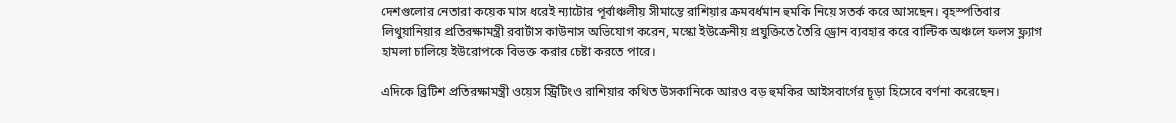দেশগুলোর নেতারা কয়েক মাস ধরেই ন্যাটোর পূর্বাঞ্চলীয় সীমান্তে রাশিয়ার ক্রমবর্ধমান হুমকি নিয়ে সতর্ক করে আসছেন। বৃহস্পতিবার লিথুয়ানিয়ার প্রতিরক্ষামন্ত্রী রবার্টাস কাউনাস অভিযোগ করেন, মস্কো ইউক্রেনীয় প্রযুক্তিতে তৈরি ড্রোন ব্যবহার করে বাল্টিক অঞ্চলে ফলস ফ্ল্যাগ হামলা চালিয়ে ইউরোপকে বিভক্ত করার চেষ্টা করতে পারে।

এদিকে ব্রিটিশ প্রতিরক্ষামন্ত্রী ওয়েস স্ট্রিটিংও রাশিয়ার কথিত উসকানিকে আরও বড় হুমকির আইসবার্গের চূড়া হিসেবে বর্ণনা করেছেন।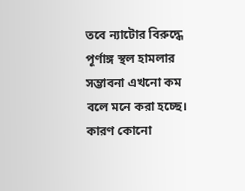তবে ন্যাটোর বিরুদ্ধে পূর্ণাঙ্গ স্থল হামলার সম্ভাবনা এখনো কম বলে মনে করা হচ্ছে। কারণ কোনো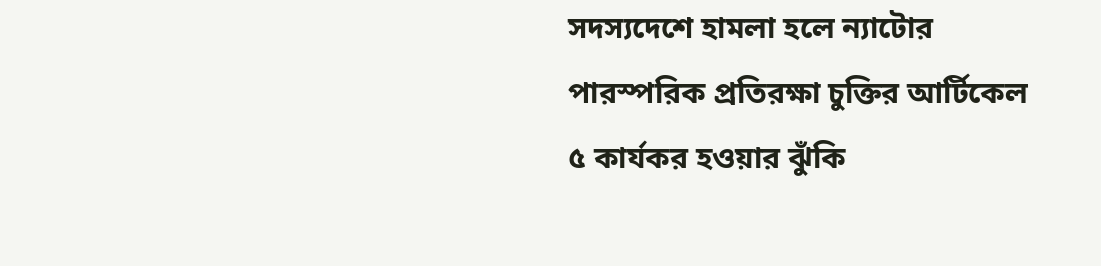সদস্যদেশে হামলা হলে ন্যাটোর পারস্পরিক প্রতিরক্ষা চুক্তির আর্টিকেল ৫ কার্যকর হওয়ার ঝুঁকি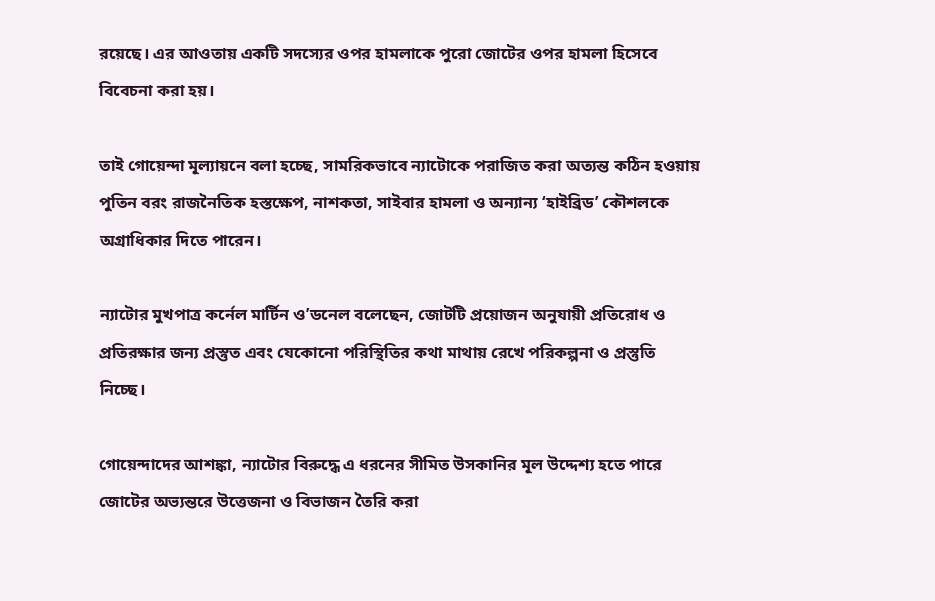রয়েছে। এর আওতায় একটি সদস্যের ওপর হামলাকে পুরো জোটের ওপর হামলা হিসেবে বিবেচনা করা হয়।

তাই গোয়েন্দা মূল্যায়নে বলা হচ্ছে, সামরিকভাবে ন্যাটোকে পরাজিত করা অত্যন্ত কঠিন হওয়ায় পুতিন বরং রাজনৈতিক হস্তক্ষেপ, নাশকতা, সাইবার হামলা ও অন্যান্য ‘হাইব্রিড’ কৌশলকে অগ্রাধিকার দিতে পারেন।

ন্যাটোর মুখপাত্র কর্নেল মার্টিন ও’ডনেল বলেছেন, জোটটি প্রয়োজন অনুযায়ী প্রতিরোধ ও প্রতিরক্ষার জন্য প্রস্তুত এবং যেকোনো পরিস্থিতির কথা মাথায় রেখে পরিকল্পনা ও প্রস্তুতি নিচ্ছে।

গোয়েন্দাদের আশঙ্কা, ন্যাটোর বিরুদ্ধে এ ধরনের সীমিত উসকানির মূল উদ্দেশ্য হতে পারে জোটের অভ্যন্তরে উত্তেজনা ও বিভাজন তৈরি করা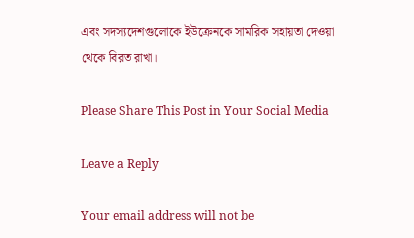এবং সদস্যদেশগুলোকে ইউক্রেনকে সামরিক সহায়তা দেওয়া থেকে বিরত রাখা।

Please Share This Post in Your Social Media

Leave a Reply

Your email address will not be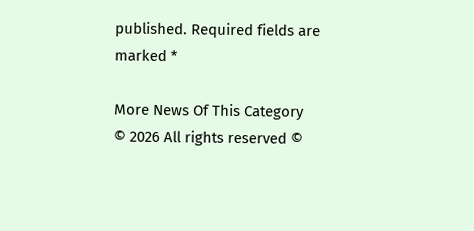published. Required fields are marked *

More News Of This Category
© 2026 All rights reserved ©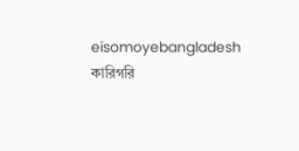eisomoyebangladesh
কারিগরি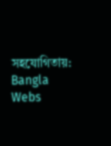সহযোগিতায়: Bangla Webs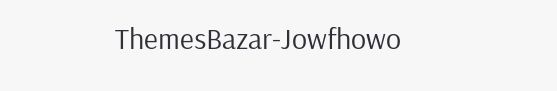ThemesBazar-Jowfhowo